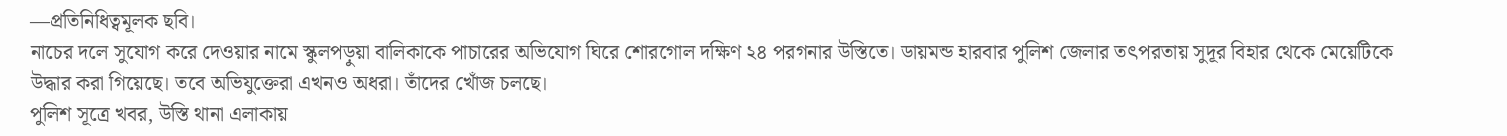—প্রতিনিধিত্বমূলক ছবি।
নাচের দলে সুযোগ করে দেওয়ার নামে স্কুলপড়ুয়া বালিকাকে পাচারের অভিযোগ ঘিরে শোরগোল দক্ষিণ ২৪ পরগনার উস্তিতে। ডায়মন্ড হারবার পুলিশ জেলার তৎপরতায় সুদূর বিহার থেকে মেয়েটিকে উদ্ধার করা গিয়েছে। তবে অভিযুক্তেরা এখনও অধরা। তাঁদের খোঁজ চলছে।
পুলিশ সূত্রে খবর, উস্তি থানা এলাকায়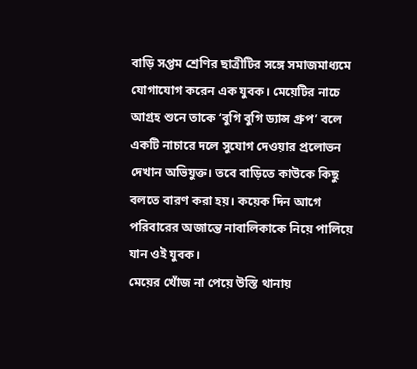বাড়ি সপ্তম শ্রেণির ছাত্রীটির সঙ্গে সমাজমাধ্যমে যোগাযোগ করেন এক যুবক। মেয়েটির নাচে আগ্রহ শুনে তাকে ‘বুগি বুগি ড্যান্স গ্রুপ’ বলে একটি নাচারে দলে সুযোগ দেওয়ার প্রলোভন দেখান অভিযুক্ত। তবে বাড়িতে কাউকে কিছু বলতে বারণ করা হয়। কয়েক দিন আগে পরিবারের অজান্তে নাবালিকাকে নিয়ে পালিয়ে যান ওই যুবক।
মেয়ের খোঁজ না পেয়ে উস্তি থানায়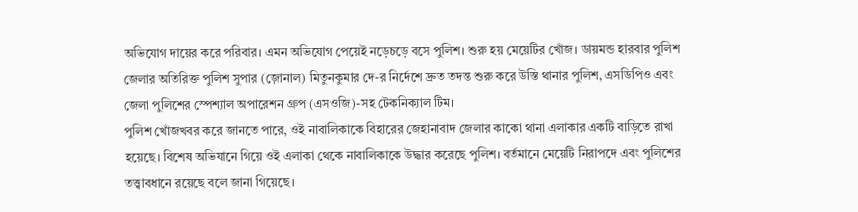অভিযোগ দায়ের করে পরিবার। এমন অভিযোগ পেয়েই নড়েচড়ে বসে পুলিশ। শুরু হয় মেয়েটির খোঁজ। ডায়মন্ড হারবার পুলিশ জেলার অতিরিক্ত পুলিশ সুপার (জ়োনাল) মিতুনকুমার দে-র নির্দেশে দ্রুত তদন্ত শুরু করে উস্তি থানার পুলিশ, এসডিপিও এবং জেলা পুলিশের স্পেশ্যাল অপারেশন গ্রুপ (এসওজি)-সহ টেকনিক্যাল টিম।
পুলিশ খোঁজখবর করে জানতে পারে, ওই নাবালিকাকে বিহারের জেহানাবাদ জেলার কাকো থানা এলাকার একটি বাড়িতে রাখা হয়েছে। বিশেষ অভিযানে গিয়ে ওই এলাকা থেকে নাবালিকাকে উদ্ধার করেছে পুলিশ। বর্তমানে মেয়েটি নিরাপদে এবং পুলিশের তত্ত্বাবধানে রয়েছে বলে জানা গিয়েছে।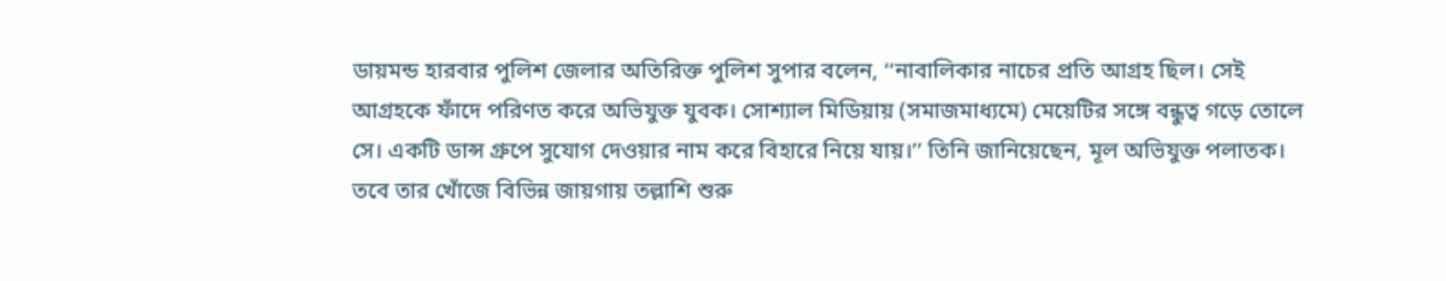ডায়মন্ড হারবার পুলিশ জেলার অতিরিক্ত পুলিশ সুপার বলেন, ‘‘নাবালিকার নাচের প্রতি আগ্রহ ছিল। সেই আগ্রহকে ফাঁদে পরিণত করে অভিযুক্ত যুবক। সোশ্যাল মিডিয়ায় (সমাজমাধ্যমে) মেয়েটির সঙ্গে বন্ধুত্ব গড়ে তোলে সে। একটি ডান্স গ্রুপে সুযোগ দেওয়ার নাম করে বিহারে নিয়ে যায়।’’ তিনি জানিয়েছেন, মূল অভিযুক্ত পলাতক। তবে তার খোঁজে বিভিন্ন জায়গায় তল্লাশি শুরু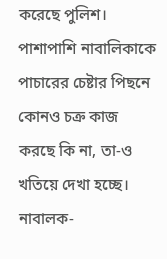করেছে পুলিশ। পাশাপাশি নাবালিকাকে পাচারের চেষ্টার পিছনে কোনও চক্র কাজ করছে কি না, তা-ও খতিয়ে দেখা হচ্ছে। নাবালক-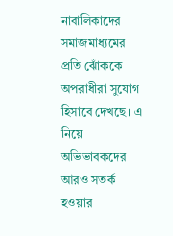নাবালিকাদের সমাজমাধ্যমের প্রতি ঝোঁককে অপরাধীরা সুযোগ হিসাবে দেখছে। এ নিয়ে অভিভাবকদের আরও সতর্ক হওয়ার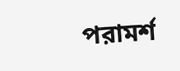পরামর্শ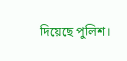দিয়েছে পুলিশ।